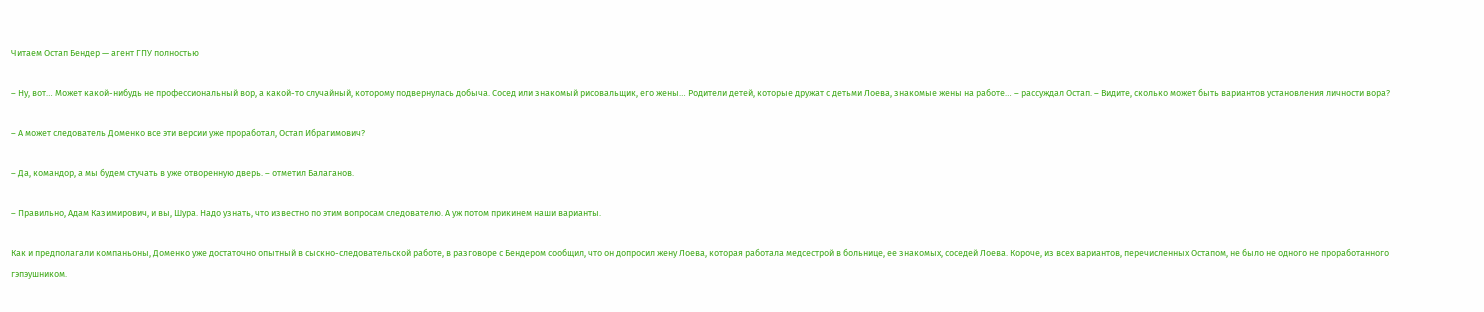Читаем Остап Бендер — агент ГПУ полностью

– Ну, вот… Может какой-нибудь не профессиональный вор, а какой-то случайный, которому подвернулась добыча. Сосед или знакомый рисовальщик, его жены… Родители детей, которые дружат с детьми Лоева, знакомые жены на работе… – рассуждал Остап. – Видите, сколько может быть вариантов установления личности вора?

– А может следователь Доменко все эти версии уже проработал, Остап Ибрагимович?

– Да, командор, а мы будем стучать в уже отворенную дверь. – отметил Балаганов.

– Правильно, Адам Казимирович, и вы, Шура. Надо узнать, что известно по этим вопросам следователю. А уж потом прикинем наши варианты.

Как и предполагали компаньоны, Доменко уже достаточно опытный в сыскно-следовательской работе, в разговоре с Бендером сообщил, что он допросил жену Лоева, которая работала медсестрой в больнице, ее знакомых, соседей Лоева. Короче, из всех вариантов, перечисленных Остапом, не было не одного не проработанного гэпэушником.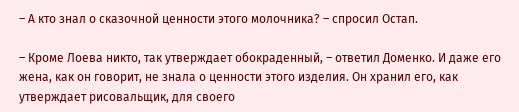– А кто знал о сказочной ценности этого молочника? – спросил Остап.

– Кроме Лоева никто, так утверждает обокраденный, – ответил Доменко. И даже его жена, как он говорит, не знала о ценности этого изделия. Он хранил его, как утверждает рисовальщик, для своего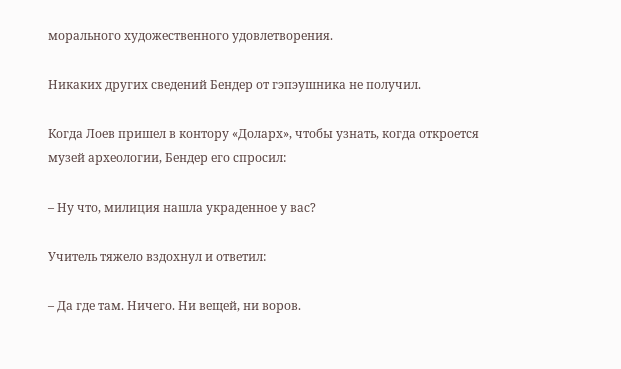морального художественного удовлетворения.

Никаких других сведений Бендер от гэпэушника не получил.

Когда Лоев пришел в контору «Доларх», чтобы узнать, когда откроется музей археологии, Бендер его спросил:

– Ну что, милиция нашла украденное у вас?

Учитель тяжело вздохнул и ответил:

– Да где там. Ничего. Ни вещей, ни воров.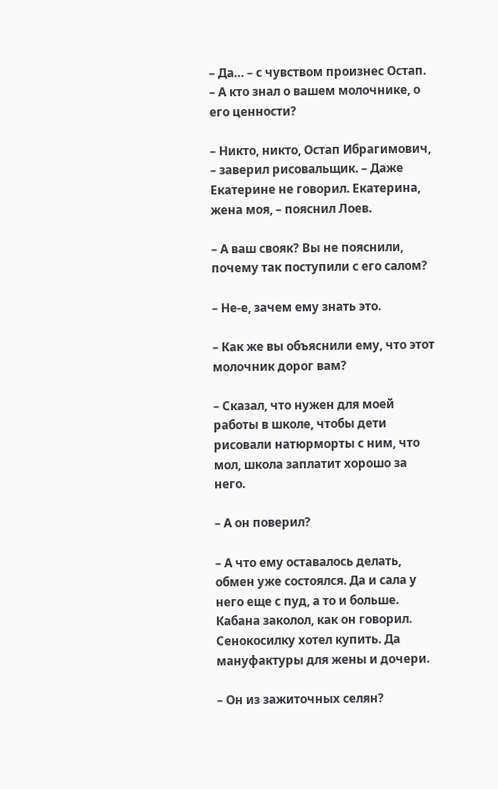– Да… – с чувством произнес Остап. – А кто знал о вашем молочнике, о его ценности?

– Никто, никто, Остап Ибрагимович, – заверил рисовальщик. – Даже Екатерине не говорил. Екатерина, жена моя, – пояснил Лоев.

– А ваш свояк? Вы не пояснили, почему так поступили с его салом?

– Не-е, зачем ему знать это.

– Как же вы объяснили ему, что этот молочник дорог вам?

– Сказал, что нужен для моей работы в школе, чтобы дети рисовали натюрморты с ним, что мол, школа заплатит хорошо за него.

– А он поверил?

– А что ему оставалось делать, обмен уже состоялся. Да и сала у него еще с пуд, а то и больше. Кабана заколол, как он говорил. Сенокосилку хотел купить. Да мануфактуры для жены и дочери.

– Он из зажиточных селян?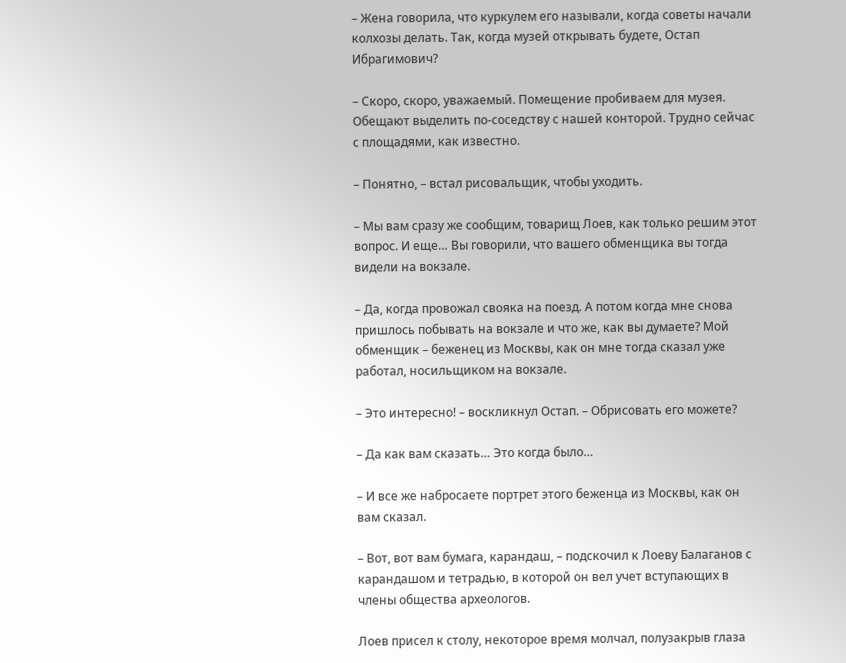– Жена говорила, что куркулем его называли, когда советы начали колхозы делать. Так, когда музей открывать будете, Остап Ибрагимович?

– Скоро, скоро, уважаемый. Помещение пробиваем для музея. Обещают выделить по-соседству с нашей конторой. Трудно сейчас с площадями, как известно.

– Понятно, – встал рисовальщик, чтобы уходить.

– Мы вам сразу же сообщим, товарищ Лоев, как только решим этот вопрос. И еще… Вы говорили, что вашего обменщика вы тогда видели на вокзале.

– Да, когда провожал свояка на поезд. А потом когда мне снова пришлось побывать на вокзале и что же, как вы думаете? Мой обменщик – беженец из Москвы, как он мне тогда сказал уже работал, носильщиком на вокзале.

– Это интересно! – воскликнул Остап. – Обрисовать его можете?

– Да как вам сказать… Это когда было…

– И все же набросаете портрет этого беженца из Москвы, как он вам сказал.

– Вот, вот вам бумага, карандаш, – подскочил к Лоеву Балаганов с карандашом и тетрадью, в которой он вел учет вступающих в члены общества археологов.

Лоев присел к столу, некоторое время молчал, полузакрыв глаза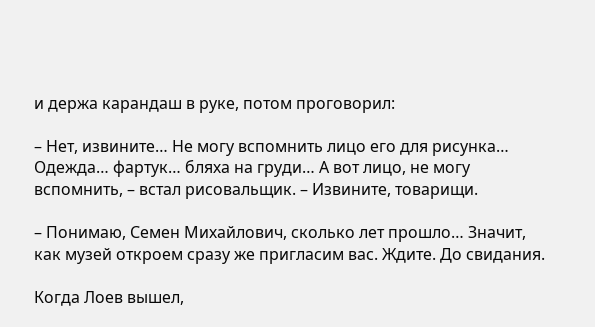и держа карандаш в руке, потом проговорил:

– Нет, извините… Не могу вспомнить лицо его для рисунка… Одежда… фартук… бляха на груди… А вот лицо, не могу вспомнить, – встал рисовальщик. – Извините, товарищи.

– Понимаю, Семен Михайлович, сколько лет прошло… Значит, как музей откроем сразу же пригласим вас. Ждите. До свидания.

Когда Лоев вышел,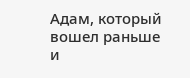Адам, который вошел раньше и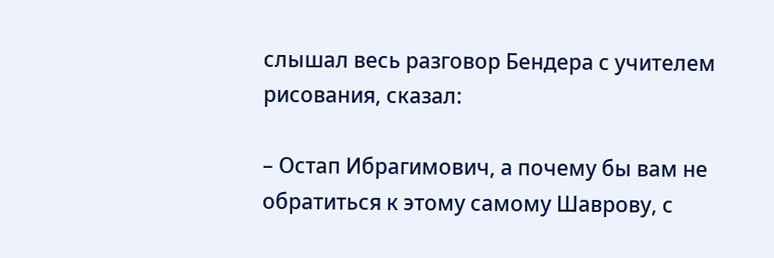слышал весь разговор Бендера с учителем рисования, сказал:

– Остап Ибрагимович, а почему бы вам не обратиться к этому самому Шаврову, с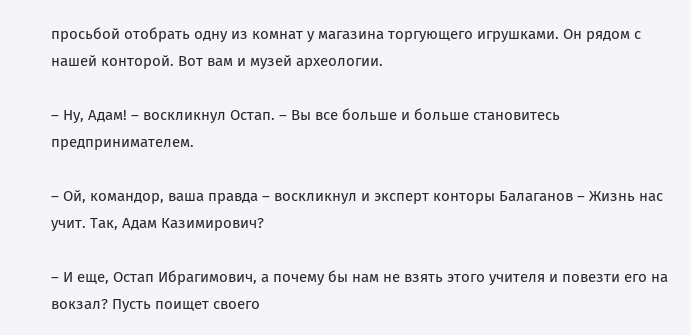просьбой отобрать одну из комнат у магазина торгующего игрушками. Он рядом с нашей конторой. Вот вам и музей археологии.

– Ну, Адам! – воскликнул Остап. – Вы все больше и больше становитесь предпринимателем.

– Ой, командор, ваша правда – воскликнул и эксперт конторы Балаганов – Жизнь нас учит. Так, Адам Казимирович?

– И еще, Остап Ибрагимович, а почему бы нам не взять этого учителя и повезти его на вокзал? Пусть поищет своего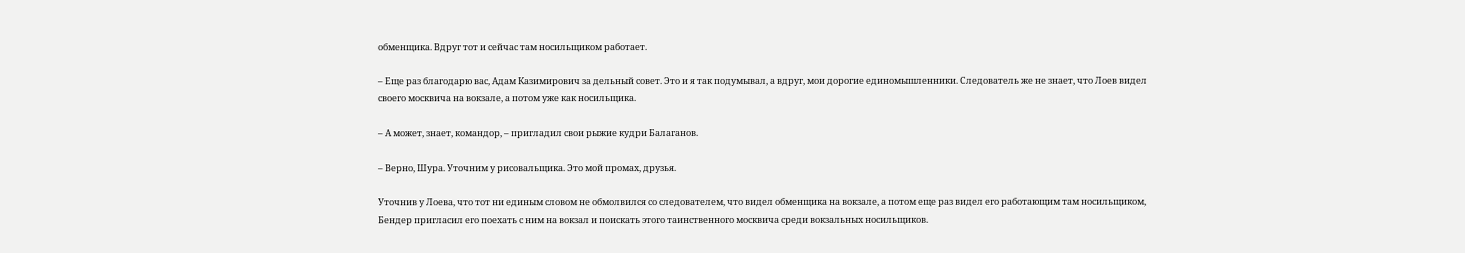обменщика. Вдруг тот и сейчас там носильщиком работает.

– Еще раз благодарю вас, Адам Казимирович за дельный совет. Это и я так подумывал, а вдруг, мои дорогие единомышленники. Следователь же не знает, что Лоев видел своего москвича на вокзале, а потом уже как носильщика.

– А может, знает, командор, – пригладил свои рыжие кудри Балаганов.

– Верно, Шура. Уточним у рисовальщика. Это мой промах, друзья.

Уточнив у Лоева, что тот ни единым словом не обмолвился со следователем, что видел обменщика на вокзале, а потом еще раз видел его работающим там носильщиком, Бендер пригласил его поехать с ним на вокзал и поискать этого таинственного москвича среди вокзальных носильщиков.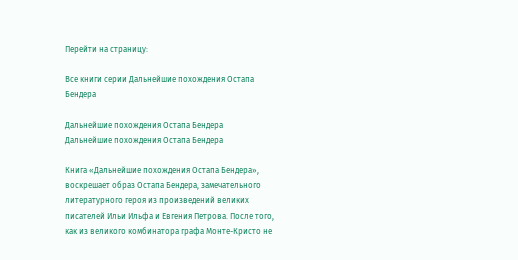Перейти на страницу:

Все книги серии Дальнейшие похождения Остапа Бендера

Дальнейшие похождения Остапа Бендера
Дальнейшие похождения Остапа Бендера

Книга «Дальнейшие похождения Остапа Бендера», воскрешает образ Остапа Бендера, замечательного литературного героя из произведений великих писателей Ильи Ильфа и Евгения Петрова. После того, как из великого комбинатора графа Монте-Кристо не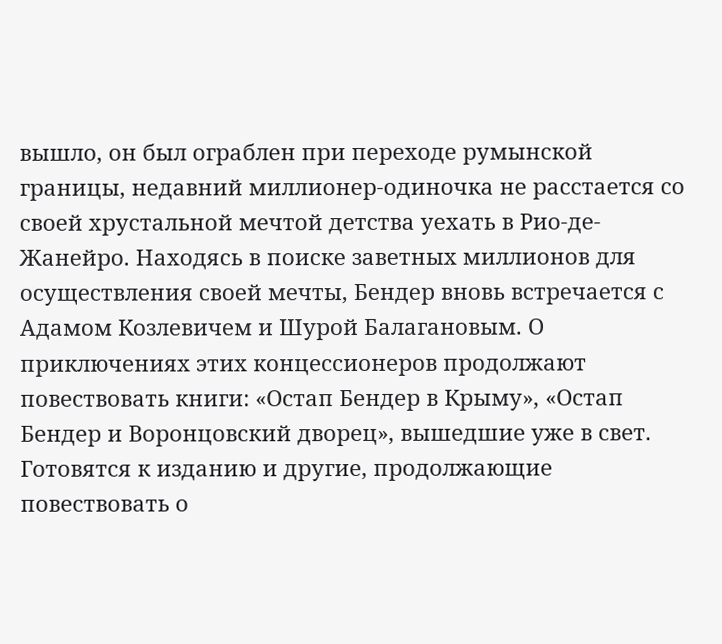вышло, он был ограблен при переходе румынской границы, недавний миллионер-одиночка не расстается со своей хрустальной мечтой детства уехать в Рио-де-Жанейро. Находясь в поиске заветных миллионов для осуществления своей мечты, Бендер вновь встречается с Адамом Козлевичем и Шурой Балагановым. О приключениях этих концессионеров продолжают повествовать книги: «Остап Бендер в Крыму», «Остап Бендер и Воронцовский дворец», вышедшие уже в свет. Готовятся к изданию и другие, продолжающие повествовать о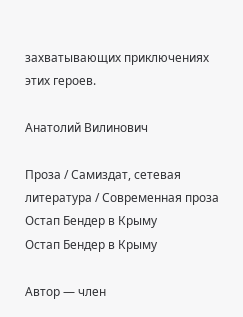захватывающих приключениях этих героев.

Анатолий Вилинович

Проза / Самиздат, сетевая литература / Современная проза
Остап Бендер в Крыму
Остап Бендер в Крыму

Автор — член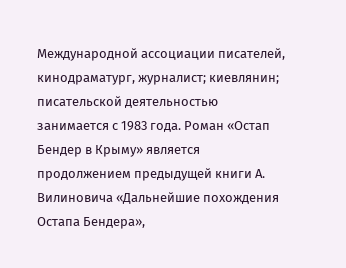Международной ассоциации писателей, кинодраматург, журналист; киевлянин; писательской деятельностью занимается с 1983 года. Роман «Остап Бендер в Крыму» является продолжением предыдущей книги А. Вилиновича «Дальнейшие похождения Остапа Бендера»,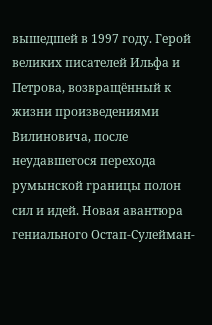вышедшей в 1997 году. Герой великих писателей Ильфа и Петрова, возвращённый к жизни произведениями Вилиновича, после неудавшегося перехода румынской границы полон сил и идей. Новая авантюра гениального Остап-Сулейман-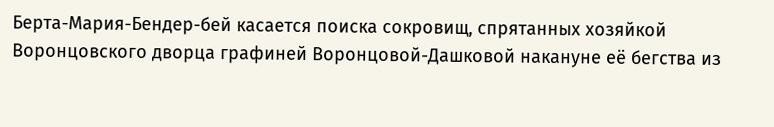Берта-Мария-Бендер-бей касается поиска сокровищ, спрятанных хозяйкой Воронцовского дворца графиней Воронцовой-Дашковой накануне её бегства из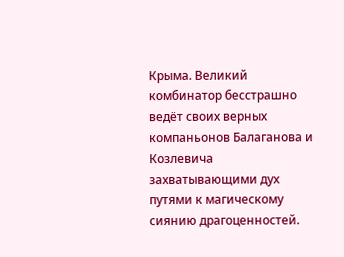Крыма. Великий комбинатор бесстрашно ведёт своих верных компаньонов Балаганова и Козлевича захватывающими дух путями к магическому сиянию драгоценностей.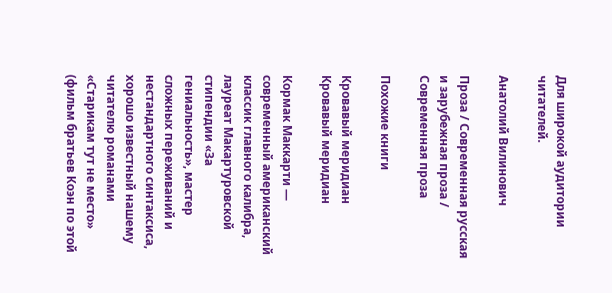Для широкой аудитории читателей.

Анатолий Вилинович

Проза / Современная русская и зарубежная проза / Современная проза

Похожие книги

Кровавый меридиан
Кровавый меридиан

Кормак Маккарти — современный американский классик главного калибра, лауреат Макартуровской стипендии «За гениальность», мастер сложных переживаний и нестандартного синтаксиса, хорошо известный нашему читателю романами «Старикам тут не место» (фильм братьев Коэн по этой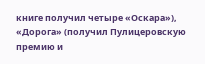книге получил четыре «Оскара»), «Дорога» (получил Пулицеровскую премию и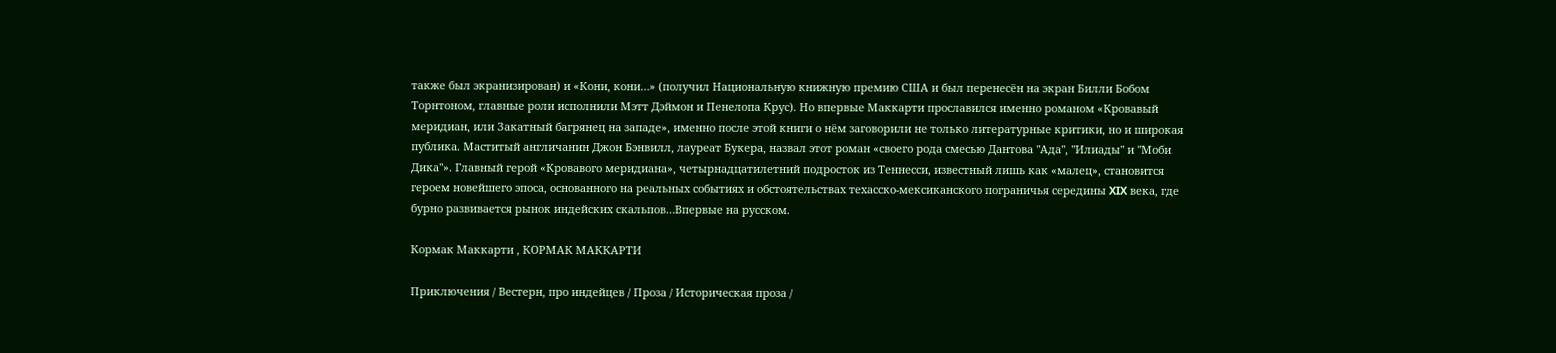также был экранизирован) и «Кони, кони…» (получил Национальную книжную премию США и был перенесён на экран Билли Бобом Торнтоном, главные роли исполнили Мэтт Дэймон и Пенелопа Крус). Но впервые Маккарти прославился именно романом «Кровавый меридиан, или Закатный багрянец на западе», именно после этой книги о нём заговорили не только литературные критики, но и широкая публика. Маститый англичанин Джон Бэнвилл, лауреат Букера, назвал этот роман «своего рода смесью Дантова "Ада", "Илиады" и "Моби Дика"». Главный герой «Кровавого меридиана», четырнадцатилетний подросток из Теннесси, известный лишь как «малец», становится героем новейшего эпоса, основанного на реальных событиях и обстоятельствах техасско-мексиканского пограничья середины XIX века, где бурно развивается рынок индейских скальпов…Впервые на русском.

Кормак Маккарти , КОРМАК МАККАРТИ

Приключения / Вестерн, про индейцев / Проза / Историческая проза /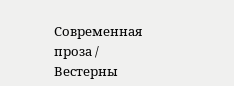Современная проза / Вестерны